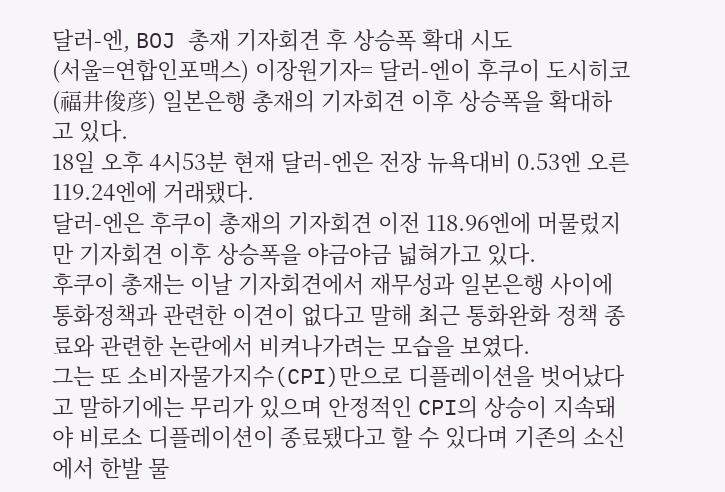달러-엔, BOJ 총재 기자회견 후 상승폭 확대 시도
(서울=연합인포맥스) 이장원기자= 달러-엔이 후쿠이 도시히코(福井俊彦) 일본은행 총재의 기자회견 이후 상승폭을 확대하고 있다.
18일 오후 4시53분 현재 달러-엔은 전장 뉴욕대비 0.53엔 오른 119.24엔에 거래됐다.
달러-엔은 후쿠이 총재의 기자회견 이전 118.96엔에 머물렀지만 기자회견 이후 상승폭을 야금야금 넓혀가고 있다.
후쿠이 총재는 이날 기자회견에서 재무성과 일본은행 사이에 통화정책과 관련한 이견이 없다고 말해 최근 통화완화 정책 종료와 관련한 논란에서 비켜나가려는 모습을 보였다.
그는 또 소비자물가지수(CPI)만으로 디플레이션을 벗어났다고 말하기에는 무리가 있으며 안정적인 CPI의 상승이 지속돼야 비로소 디플레이션이 종료됐다고 할 수 있다며 기존의 소신에서 한발 물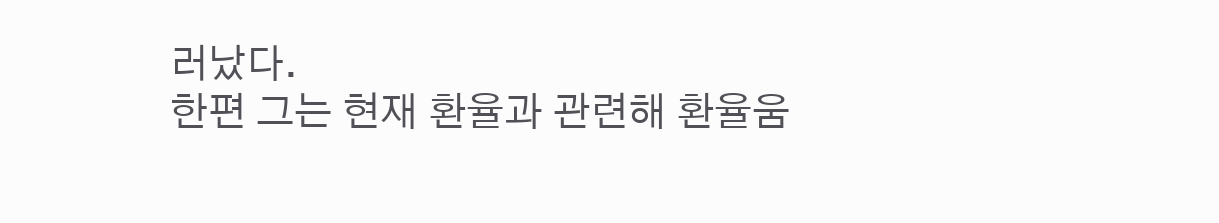러났다.
한편 그는 현재 환율과 관련해 환율움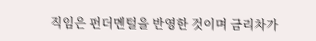직임은 펀더멘털을 반영한 것이며 금리차가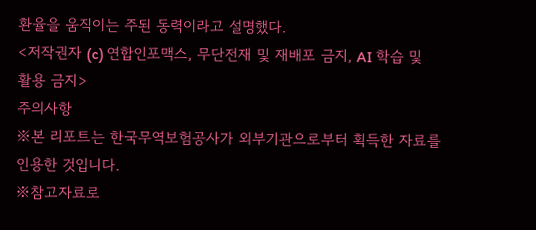환율을 움직이는 주된 동력이라고 설명했다.
<저작권자 (c) 연합인포맥스, 무단전재 및 재배포 금지, AI 학습 및 활용 금지>
주의사항
※본 리포트는 한국무역보험공사가 외부기관으로부터 획득한 자료를 인용한 것입니다.
※참고자료로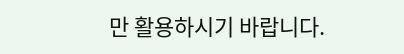만 활용하시기 바랍니다.